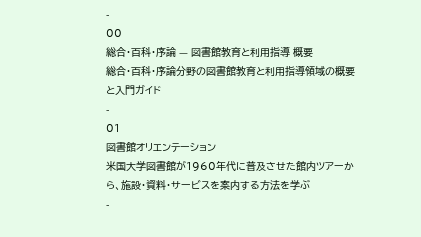-
00
総合・百科・序論 — 図書館教育と利用指導 概要
総合・百科・序論分野の図書館教育と利用指導領域の概要と入門ガイド
-
01
図書館オリエンテーション
米国大学図書館が1960年代に普及させた館内ツアーから、施設・資料・サービスを案内する方法を学ぶ
-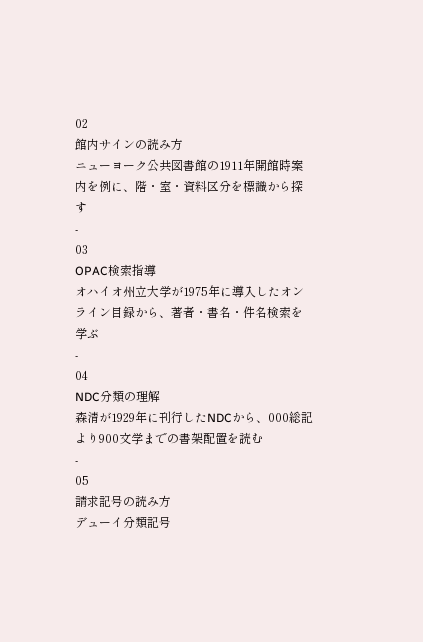02
館内サインの読み方
ニューヨーク公共図書館の1911年開館時案内を例に、階・室・資料区分を標識から探す
-
03
OPAC検索指導
オハイオ州立大学が1975年に導入したオンライン目録から、著者・書名・件名検索を学ぶ
-
04
NDC分類の理解
森清が1929年に刊行したNDCから、000総記より900文学までの書架配置を読む
-
05
請求記号の読み方
デューイ分類記号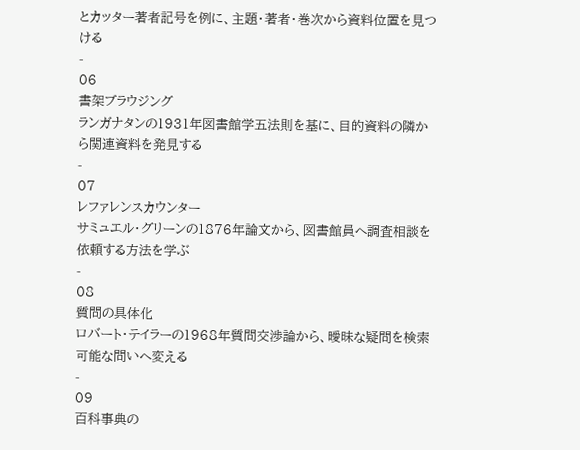とカッター著者記号を例に、主題・著者・巻次から資料位置を見つける
-
06
書架ブラウジング
ランガナタンの1931年図書館学五法則を基に、目的資料の隣から関連資料を発見する
-
07
レファレンスカウンター
サミュエル・グリーンの1876年論文から、図書館員へ調査相談を依頼する方法を学ぶ
-
08
質問の具体化
ロバート・テイラーの1968年質問交渉論から、曖昧な疑問を検索可能な問いへ変える
-
09
百科事典の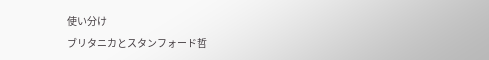使い分け
ブリタニカとスタンフォード哲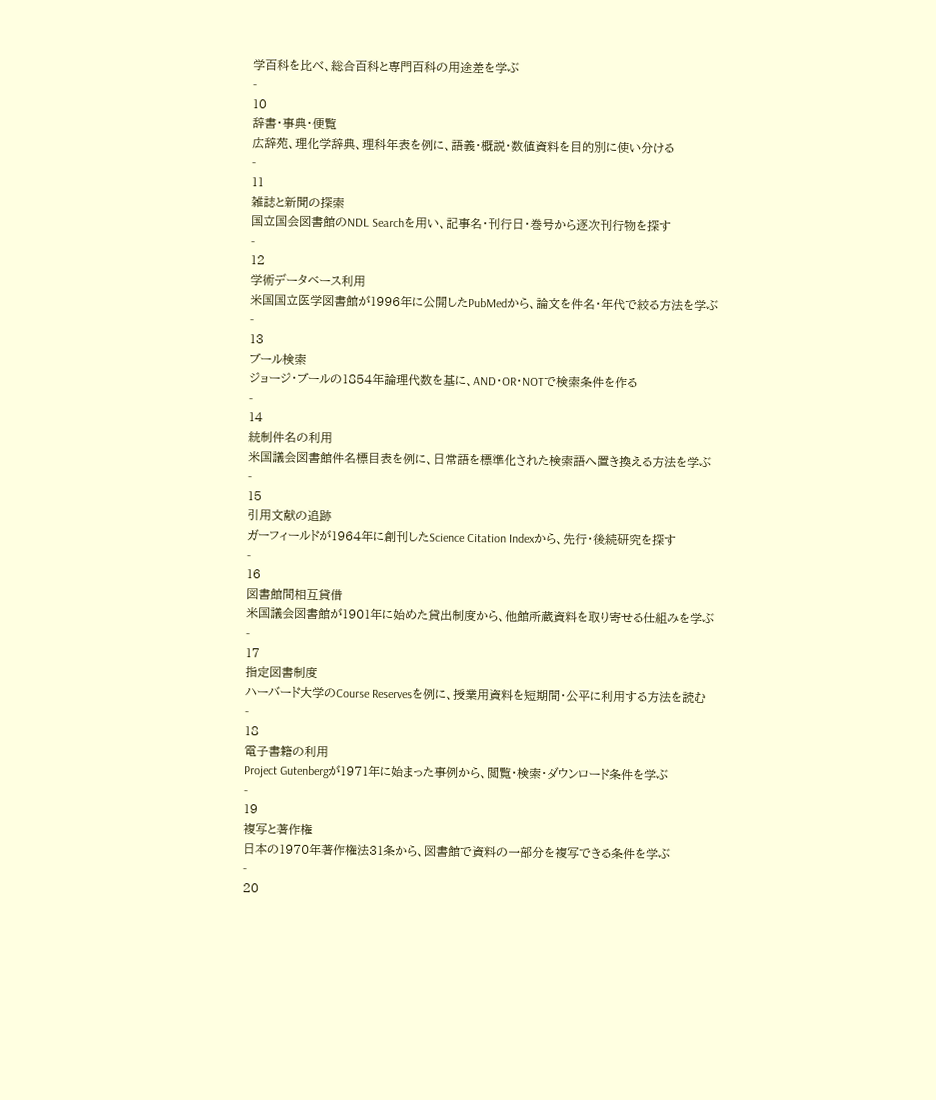学百科を比べ、総合百科と専門百科の用途差を学ぶ
-
10
辞書・事典・便覧
広辞苑、理化学辞典、理科年表を例に、語義・概説・数値資料を目的別に使い分ける
-
11
雑誌と新聞の探索
国立国会図書館のNDL Searchを用い、記事名・刊行日・巻号から逐次刊行物を探す
-
12
学術データベース利用
米国国立医学図書館が1996年に公開したPubMedから、論文を件名・年代で絞る方法を学ぶ
-
13
ブール検索
ジョージ・ブールの1854年論理代数を基に、AND・OR・NOTで検索条件を作る
-
14
統制件名の利用
米国議会図書館件名標目表を例に、日常語を標準化された検索語へ置き換える方法を学ぶ
-
15
引用文献の追跡
ガーフィールドが1964年に創刊したScience Citation Indexから、先行・後続研究を探す
-
16
図書館間相互貸借
米国議会図書館が1901年に始めた貸出制度から、他館所蔵資料を取り寄せる仕組みを学ぶ
-
17
指定図書制度
ハーバード大学のCourse Reservesを例に、授業用資料を短期間・公平に利用する方法を読む
-
18
電子書籍の利用
Project Gutenbergが1971年に始まった事例から、閲覧・検索・ダウンロード条件を学ぶ
-
19
複写と著作権
日本の1970年著作権法31条から、図書館で資料の一部分を複写できる条件を学ぶ
-
20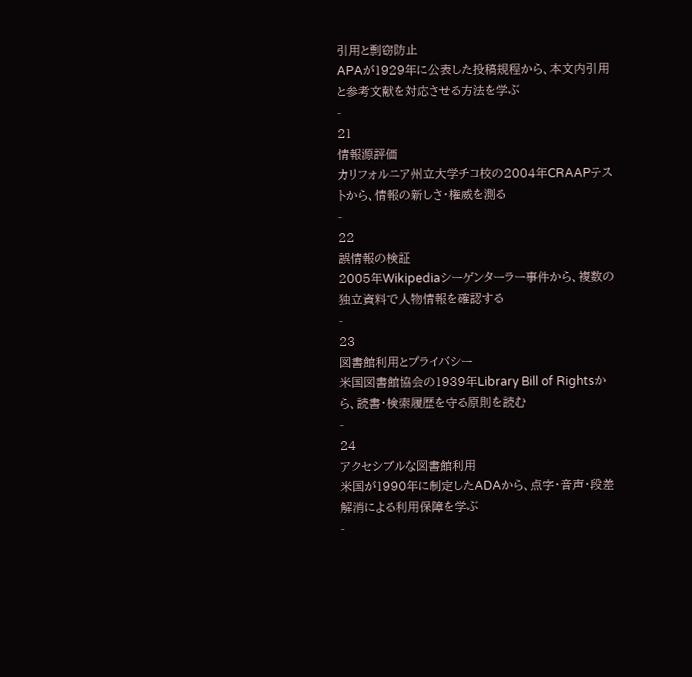引用と剽窃防止
APAが1929年に公表した投稿規程から、本文内引用と参考文献を対応させる方法を学ぶ
-
21
情報源評価
カリフォルニア州立大学チコ校の2004年CRAAPテストから、情報の新しさ・権威を測る
-
22
誤情報の検証
2005年Wikipediaシーゲンターラー事件から、複数の独立資料で人物情報を確認する
-
23
図書館利用とプライバシー
米国図書館協会の1939年Library Bill of Rightsから、読書・検索履歴を守る原則を読む
-
24
アクセシブルな図書館利用
米国が1990年に制定したADAから、点字・音声・段差解消による利用保障を学ぶ
-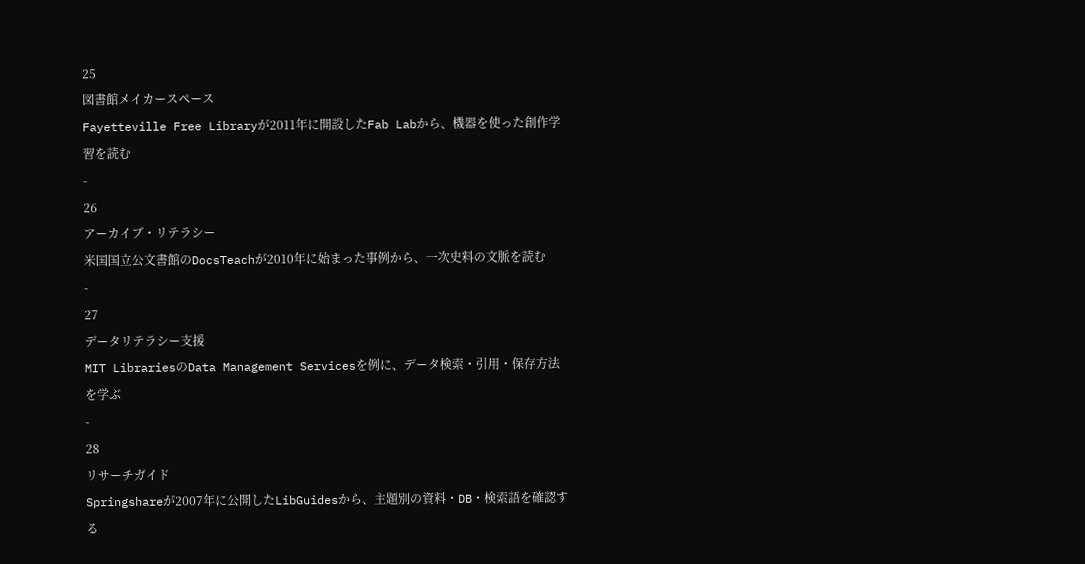25
図書館メイカースペース
Fayetteville Free Libraryが2011年に開設したFab Labから、機器を使った創作学習を読む
-
26
アーカイブ・リテラシー
米国国立公文書館のDocsTeachが2010年に始まった事例から、一次史料の文脈を読む
-
27
データリテラシー支援
MIT LibrariesのData Management Servicesを例に、データ検索・引用・保存方法を学ぶ
-
28
リサーチガイド
Springshareが2007年に公開したLibGuidesから、主題別の資料・DB・検索語を確認する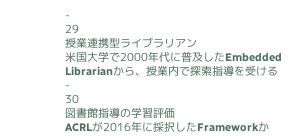-
29
授業連携型ライブラリアン
米国大学で2000年代に普及したEmbedded Librarianから、授業内で探索指導を受ける
-
30
図書館指導の学習評価
ACRLが2016年に採択したFrameworkか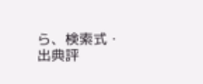ら、検索式・出典評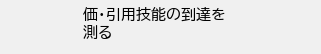価・引用技能の到達を測る